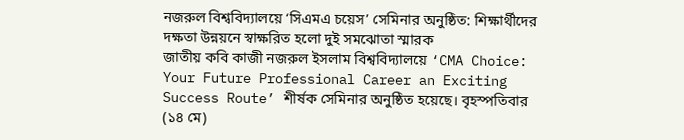নজরুল বিশ্ববিদ্যালয়ে ‘সিএমএ চয়েস’ সেমিনার অনুষ্ঠিত: শিক্ষার্থীদের দক্ষতা উন্নয়নে স্বাক্ষরিত হলো দুই সমঝোতা স্মারক
জাতীয় কবি কাজী নজরুল ইসলাম বিশ্ববিদ্যালয়ে ‘CMA Choice: Your Future Professional Career an Exciting Success Route’ শীর্ষক সেমিনার অনুষ্ঠিত হয়েছে। বৃহস্পতিবার (১৪ মে)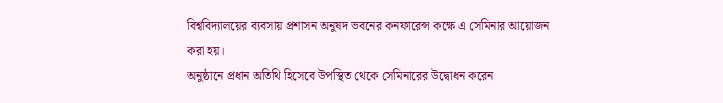বিশ্ববিদ্যালয়ের ব্যবসায় প্রশাসন অনুষদ ভবনের কনফারেন্স কক্ষে এ সেমিনার আয়োজন করা হয়।
অনুষ্ঠানে প্রধান অতিথি হিসেবে উপস্থিত থেকে সেমিনারের উদ্বোধন করেন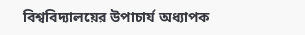বিশ্ববিদ্যালয়ের উপাচার্য অধ্যাপক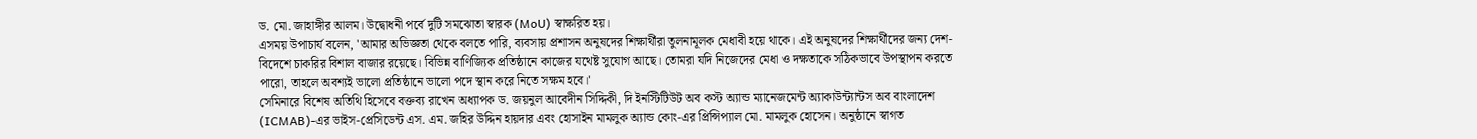ড. মো. জাহাঙ্গীর আলম। উদ্বোধনী পর্বে দুটি সমঝোতা স্বারক (MoU) স্বাক্ষরিত হয়।
এসময় উপাচার্য বলেন, 'আমার অভিজ্ঞতা থেকে বলতে পারি, ব্যবসায় প্রশাসন অনুষদের শিক্ষার্থীরা তুলনামূলক মেধাবী হয়ে থাকে। এই অনুষদের শিক্ষার্থীদের জন্য দেশ-বিদেশে চাকরির বিশাল বাজার রয়েছে। বিভিন্ন বাণিজ্যিক প্রতিষ্ঠানে কাজের যথেষ্ট সুযোগ আছে। তোমরা যদি নিজেদের মেধা ও দক্ষতাকে সঠিকভাবে উপস্থাপন করতে পারো, তাহলে অবশ্যই ভালো প্রতিষ্ঠানে ভালো পদে স্থান করে নিতে সক্ষম হবে।'
সেমিনারে বিশেষ অতিথি হিসেবে বক্তব্য রাখেন অধ্যাপক ড. জয়নুল আবেদীন সিদ্দিকী, দি ইনস্টিটিউট অব কস্ট অ্যান্ড ম্যানেজমেন্ট অ্যাকাউন্ট্যান্টস অব বাংলাদেশ (ICMAB)-এর ভাইস-প্রেসিডেন্ট এস. এম. জহির উদ্দিন হায়দার এবং হোসাইন মামলুক অ্যান্ড কোং-এর প্রিন্সিপ্যাল মো. মামলুক হোসেন। অনুষ্ঠানে স্বাগত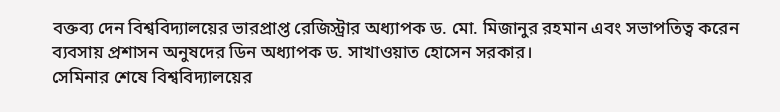বক্তব্য দেন বিশ্ববিদ্যালয়ের ভারপ্রাপ্ত রেজিস্ট্রার অধ্যাপক ড. মো. মিজানুর রহমান এবং সভাপতিত্ব করেন ব্যবসায় প্রশাসন অনুষদের ডিন অধ্যাপক ড. সাখাওয়াত হোসেন সরকার।
সেমিনার শেষে বিশ্ববিদ্যালয়ের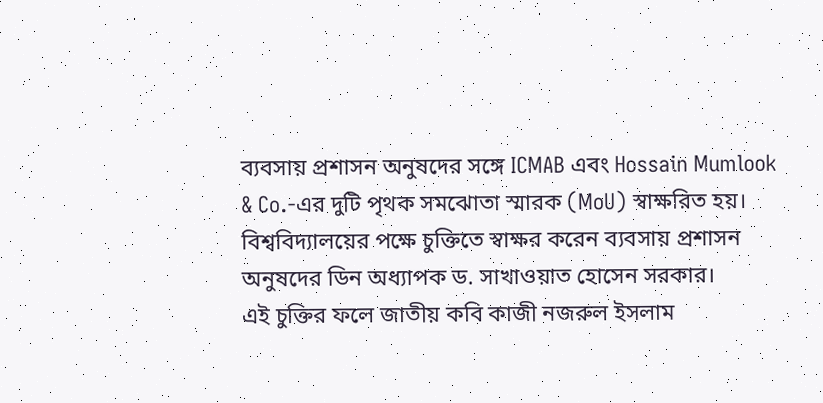ব্যবসায় প্রশাসন অনুষদের সঙ্গে ICMAB এবং Hossain Mumlook & Co.-এর দুটি পৃথক সমঝোতা স্মারক (MoU) স্বাক্ষরিত হয়। বিশ্ববিদ্যালয়ের পক্ষে চুক্তিতে স্বাক্ষর করেন ব্যবসায় প্রশাসন অনুষদের ডিন অধ্যাপক ড. সাখাওয়াত হোসেন সরকার।
এই চুক্তির ফলে জাতীয় কবি কাজী নজরুল ইসলাম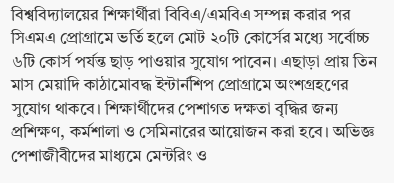বিশ্ববিদ্যালয়ের শিক্ষার্থীরা বিবিএ/এমবিএ সম্পন্ন করার পর সিএমএ প্রোগ্রামে ভর্তি হলে মোট ২০টি কোর্সের মধ্যে সর্বোচ্চ ৬টি কোর্স পর্যন্ত ছাড় পাওয়ার সুযোগ পাবেন। এছাড়া প্রায় তিন মাস মেয়াদি কাঠামোবদ্ধ ইন্টার্নশিপ প্রোগ্রামে অংশগ্রহণের সুযোগ থাকবে। শিক্ষার্থীদের পেশাগত দক্ষতা বৃদ্ধির জন্য প্রশিক্ষণ, কর্মশালা ও সেমিনারের আয়োজন করা হবে। অভিজ্ঞ পেশাজীবীদের মাধ্যমে মেন্টরিং ও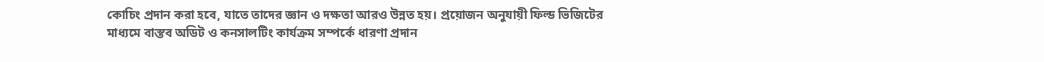কোচিং প্রদান করা হবে, যাতে তাদের জ্ঞান ও দক্ষতা আরও উন্নত হয়। প্রয়োজন অনুযায়ী ফিল্ড ভিজিটের মাধ্যমে বাস্তব অডিট ও কনসালটিং কার্যক্রম সম্পর্কে ধারণা প্রদান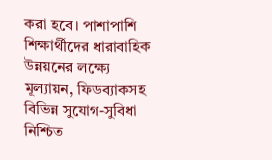করা হবে। পাশাপাশি শিক্ষার্থীদের ধারাবাহিক উন্নয়নের লক্ষ্যে মূল্যায়ন, ফিডব্যাকসহ বিভিন্ন সুযোগ-সুবিধা নিশ্চিত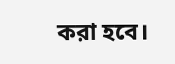করা হবে।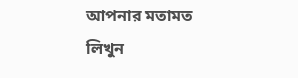আপনার মতামত লিখুন